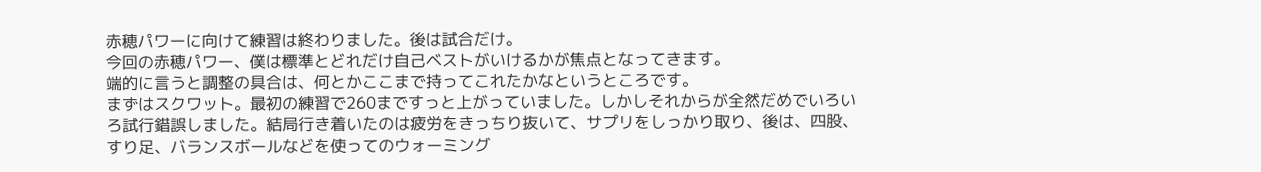赤穂パワーに向けて練習は終わりました。後は試合だけ。
今回の赤穂パワー、僕は標準とどれだけ自己ベストがいけるかが焦点となってきます。
端的に言うと調整の具合は、何とかここまで持ってこれたかなというところです。
まずはスクワット。最初の練習で260まですっと上がっていました。しかしそれからが全然だめでいろいろ試行錯誤しました。結局行き着いたのは疲労をきっちり抜いて、サプリをしっかり取り、後は、四股、すり足、バランスボールなどを使ってのウォーミング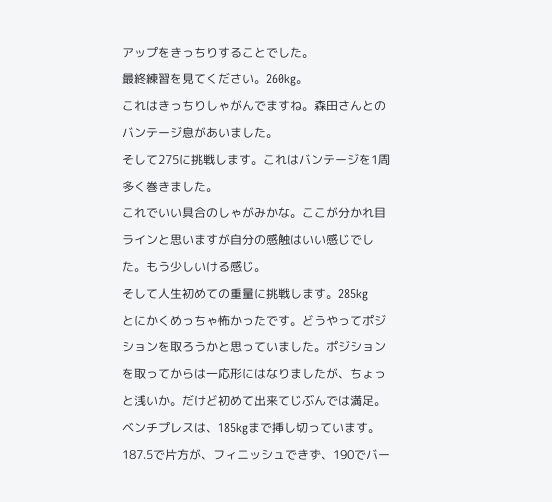アップをきっちりすることでした。
最終練習を見てください。260kg。
これはきっちりしゃがんでますね。森田さんとのバンテージ息があいました。
そして275に挑戦します。これはバンテージを1周多く巻きました。
これでいい具合のしゃがみかな。ここが分かれ目ラインと思いますが自分の感触はいい感じでした。もう少しいける感じ。
そして人生初めての重量に挑戦します。285kg
とにかくめっちゃ怖かったです。どうやってポジションを取ろうかと思っていました。ポジションを取ってからは一応形にはなりましたが、ちょっと浅いか。だけど初めて出来てじぶんでは満足。
ベンチプレスは、185kgまで挿し切っています。187.5で片方が、フィニッシュできず、190でバー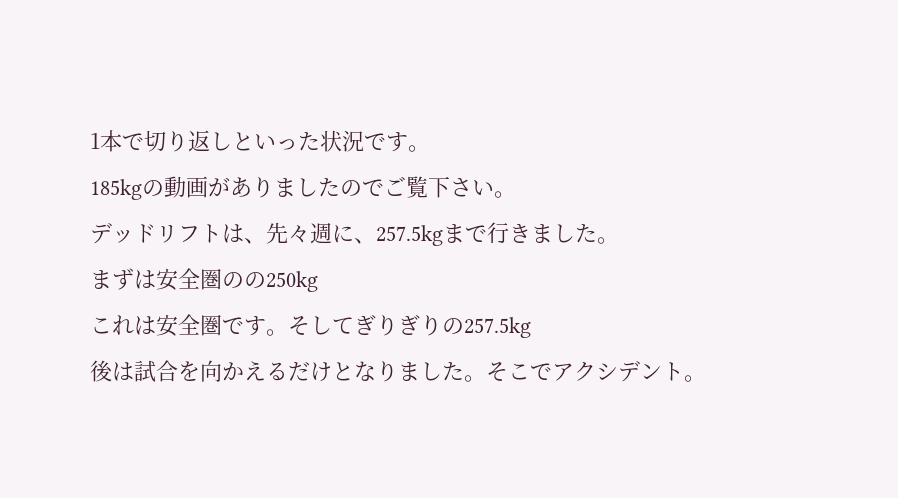1本で切り返しといった状況です。
185kgの動画がありましたのでご覧下さい。
デッドリフトは、先々週に、257.5kgまで行きました。
まずは安全圏のの250kg
これは安全圏です。そしてぎりぎりの257.5kg
後は試合を向かえるだけとなりました。そこでアクシデント。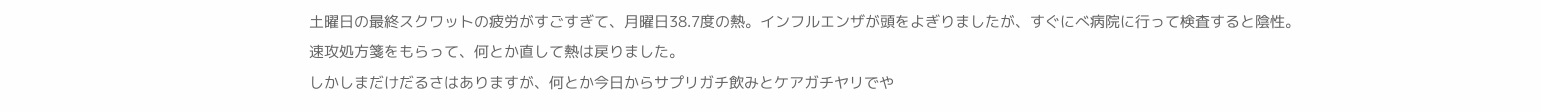土曜日の最終スクワットの疲労がすごすぎて、月曜日38.7度の熱。インフルエンザが頭をよぎりましたが、すぐにべ病院に行って検査すると陰性。
速攻処方箋をもらって、何とか直して熱は戻りました。
しかしまだけだるさはありますが、何とか今日からサプリガチ飲みとケアガチヤリでや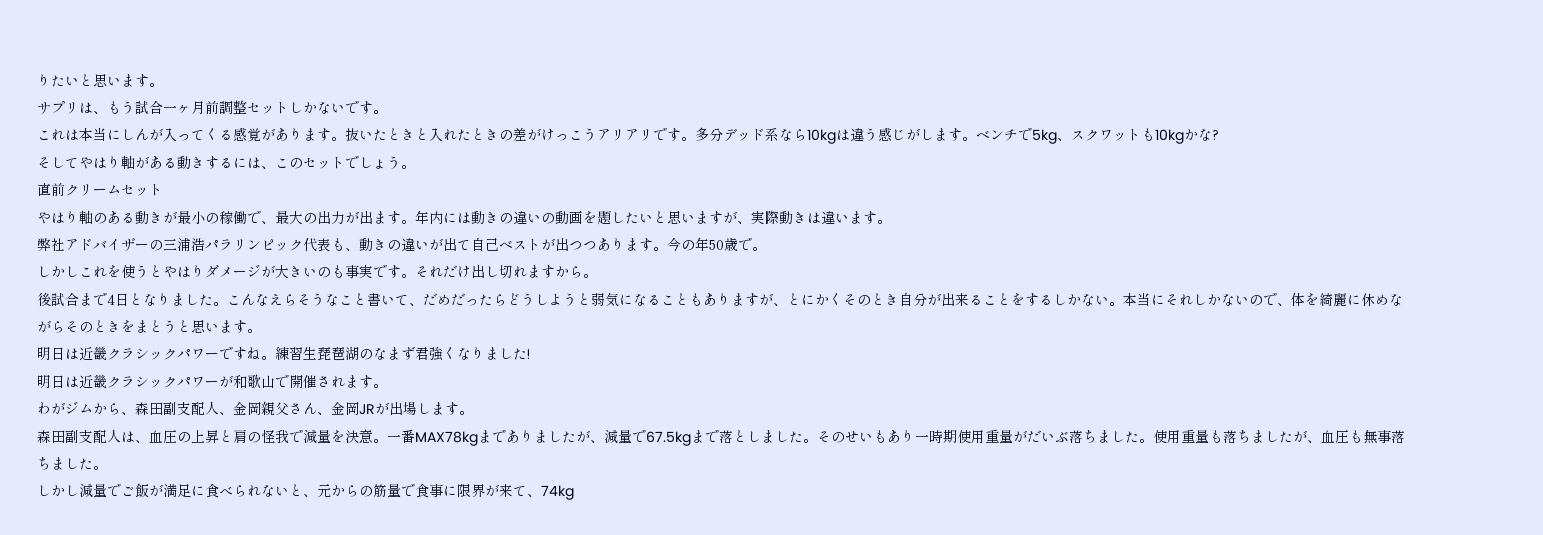りたいと思います。
サプリは、もう試合一ヶ月前調整セットしかないです。
これは本当にしんが入ってくる感覚があります。抜いたときと入れたときの差がけっこうアリアリです。多分デッド系なら10kgは違う感じがします。ベンチで5kg、スクワットも10kgかな?
そしてやはり軸がある動きするには、このセットでしょう。
直前クリームセット
やはり軸のある動きが最小の稼働で、最大の出力が出ます。年内には動きの違いの動画を題したいと思いますが、実際動きは違います。
弊社アドバイザーの三浦浩パラリンピック代表も、動きの違いが出て自己ベストが出つつあります。今の年50歳で。
しかしこれを使うとやはりダメージが大きいのも事実です。それだけ出し切れますから。
後試合まで4日となりました。こんなえらそうなこと書いて、だめだったらどうしようと弱気になることもありますが、とにかくそのとき自分が出来ることをするしかない。本当にそれしかないので、体を綺麗に休めながらそのときをまとうと思います。
明日は近畿クラシックパワーですね。練習生琵琶湖のなまず君強くなりました!
明日は近畿クラシックパワーが和歌山で開催されます。
わがジムから、森田副支配人、金岡親父さん、金岡JRが出場します。
森田副支配人は、血圧の上昇と肩の怪我で減量を決意。一番MAX78kgまでありましたが、減量で67.5kgまで落としました。そのせいもあり一時期使用重量がだいぶ落ちました。使用重量も落ちましたが、血圧も無事落ちました。
しかし減量でご飯が満足に食べられないと、元からの筋量で食事に限界が来て、74kg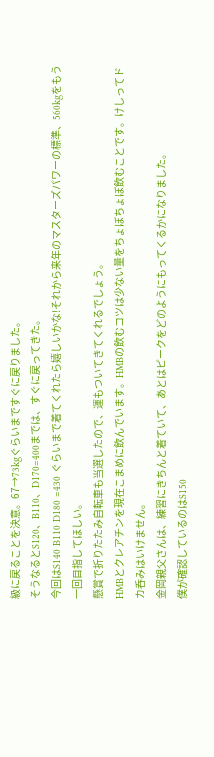級に戻ることを決意。67→73kgぐらいまですぐに戻りました。
そうなるとS120、B110、D170=400までは、すぐに戻ってきた。
今回はS140 B110 D180 =430 ぐらいまで着てくれたら嬉しいかな!それから来年のマスターズパワーの標準、560kgをもう一回目指してほしい。
懸賞で折りたたみ自転車も当選したので、運もついてきてくれるでしょう。
HMBとクレアチンを現在こまめに飲んでいます。HMBの飲むコツは少ない量をちょぼちょぼ飲むことです。けしってドカ呑みはいけません。
金岡親父さんは、練習にきちんと着ていて、あとはピークをどのようにもってくるかになりました。
僕が確認しているのはS150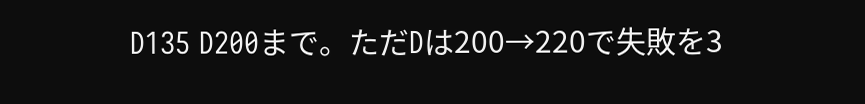D135 D200まで。ただDは200→220で失敗を3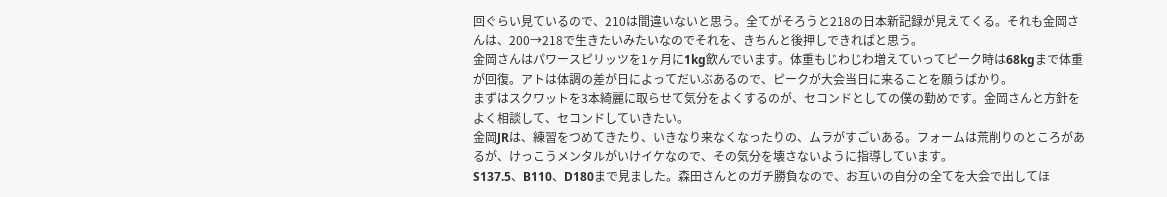回ぐらい見ているので、210は間違いないと思う。全てがそろうと218の日本新記録が見えてくる。それも金岡さんは、200→218で生きたいみたいなのでそれを、きちんと後押しできればと思う。
金岡さんはパワースピリッツを1ヶ月に1kg飲んでいます。体重もじわじわ増えていってピーク時は68kgまで体重が回復。アトは体調の差が日によってだいぶあるので、ピークが大会当日に来ることを願うばかり。
まずはスクワットを3本綺麗に取らせて気分をよくするのが、セコンドとしての僕の勤めです。金岡さんと方針をよく相談して、セコンドしていきたい。
金岡JRは、練習をつめてきたり、いきなり来なくなったりの、ムラがすごいある。フォームは荒削りのところがあるが、けっこうメンタルがいけイケなので、その気分を壊さないように指導しています。
S137.5、B110、D180まで見ました。森田さんとのガチ勝負なので、お互いの自分の全てを大会で出してほ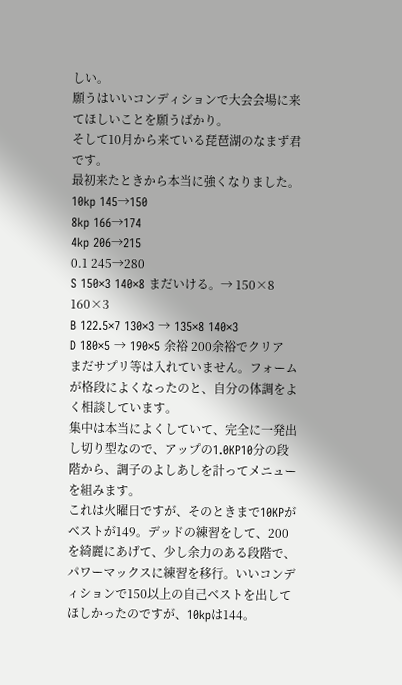しい。
願うはいいコンディションで大会会場に来てほしいことを願うばかり。
そして10月から来ている琵琶湖のなまず君です。
最初来たときから本当に強くなりました。
10kp 145→150
8kp 166→174
4kp 206→215
0.1 245→280
S 150×3 140×8 まだいける。→ 150×8 160×3
B 122.5×7 130×3 → 135×8 140×3
D 180×5 → 190×5 余裕 200余裕でクリア
まだサプリ等は入れていません。フォームが格段によくなったのと、自分の体調をよく相談しています。
集中は本当によくしていて、完全に一発出し切り型なので、アップの1.0KP10分の段階から、調子のよしあしを計ってメニューを組みます。
これは火曜日ですが、そのときまで10KPがベストが149。デッドの練習をして、200を綺麗にあげて、少し余力のある段階で、パワーマックスに練習を移行。いいコンディションで150以上の自己ベストを出してほしかったのですが、10kpは144。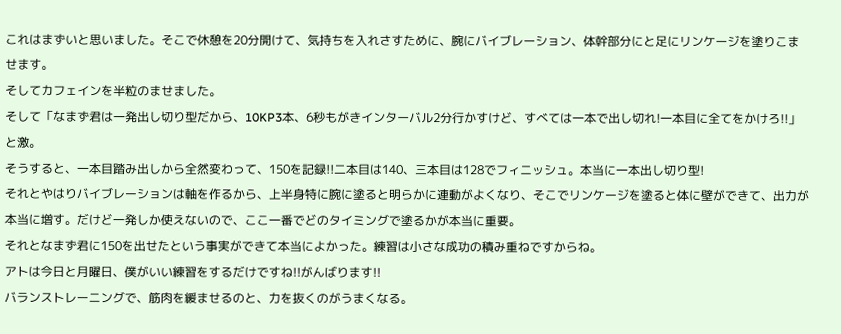これはまずいと思いました。そこで休憩を20分開けて、気持ちを入れさすために、腕にバイブレーション、体幹部分にと足にリンケージを塗りこませます。
そしてカフェインを半粒のませました。
そして「なまず君は一発出し切り型だから、10KP3本、6秒もがきインターバル2分行かすけど、すべては一本で出し切れ!一本目に全てをかけろ!!」と激。
そうすると、一本目踏み出しから全然変わって、150を記録!!二本目は140、三本目は128でフィニッシュ。本当に一本出し切り型!
それとやはりバイブレーションは軸を作るから、上半身特に腕に塗ると明らかに連動がよくなり、そこでリンケージを塗ると体に壁ができて、出力が本当に増す。だけど一発しか使えないので、ここ一番でどのタイミングで塗るかが本当に重要。
それとなまず君に150を出せたという事実ができて本当によかった。練習は小さな成功の積み重ねですからね。
アトは今日と月曜日、僕がいい練習をするだけですね!!がんばります!!
バランストレーニングで、筋肉を緩ませるのと、力を抜くのがうまくなる。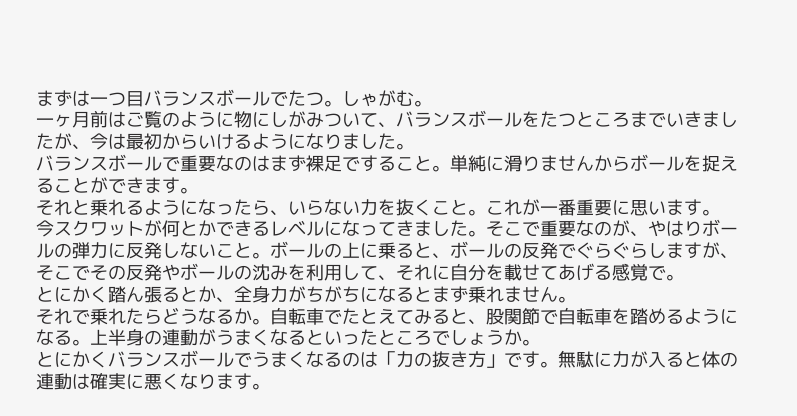まずは一つ目バランスボールでたつ。しゃがむ。
一ヶ月前はご覧のように物にしがみついて、バランスボールをたつところまでいきましたが、今は最初からいけるようになりました。
バランスボールで重要なのはまず裸足ですること。単純に滑りませんからボールを捉えることができます。
それと乗れるようになったら、いらない力を抜くこと。これが一番重要に思います。
今スクワットが何とかできるレベルになってきました。そこで重要なのが、やはりボールの弾力に反発しないこと。ボールの上に乗ると、ボールの反発でぐらぐらしますが、そこでその反発やボールの沈みを利用して、それに自分を載せてあげる感覚で。
とにかく踏ん張るとか、全身力がちがちになるとまず乗れません。
それで乗れたらどうなるか。自転車でたとえてみると、股関節で自転車を踏めるようになる。上半身の連動がうまくなるといったところでしょうか。
とにかくバランスボールでうまくなるのは「力の抜き方」です。無駄に力が入ると体の連動は確実に悪くなります。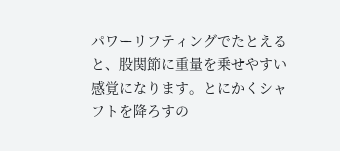パワーリフティングでたとえると、股関節に重量を乗せやすい感覚になります。とにかくシャフトを降ろすの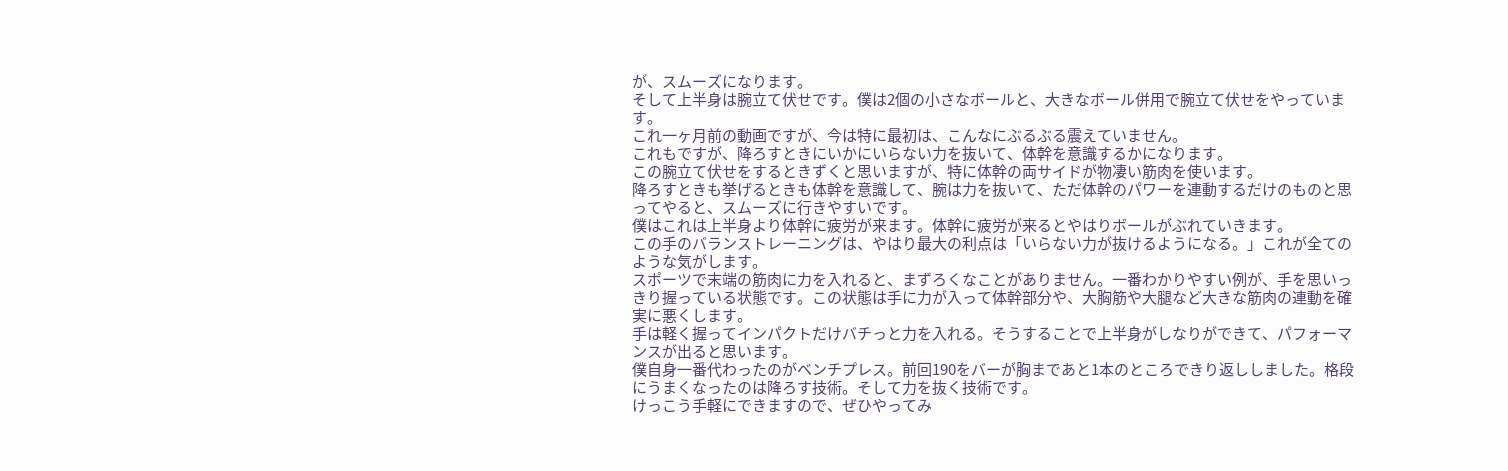が、スムーズになります。
そして上半身は腕立て伏せです。僕は2個の小さなボールと、大きなボール併用で腕立て伏せをやっています。
これ一ヶ月前の動画ですが、今は特に最初は、こんなにぶるぶる震えていません。
これもですが、降ろすときにいかにいらない力を抜いて、体幹を意識するかになります。
この腕立て伏せをするときずくと思いますが、特に体幹の両サイドが物凄い筋肉を使います。
降ろすときも挙げるときも体幹を意識して、腕は力を抜いて、ただ体幹のパワーを連動するだけのものと思ってやると、スムーズに行きやすいです。
僕はこれは上半身より体幹に疲労が来ます。体幹に疲労が来るとやはりボールがぶれていきます。
この手のバランストレーニングは、やはり最大の利点は「いらない力が抜けるようになる。」これが全てのような気がします。
スポーツで末端の筋肉に力を入れると、まずろくなことがありません。一番わかりやすい例が、手を思いっきり握っている状態です。この状態は手に力が入って体幹部分や、大胸筋や大腿など大きな筋肉の連動を確実に悪くします。
手は軽く握ってインパクトだけバチっと力を入れる。そうすることで上半身がしなりができて、パフォーマンスが出ると思います。
僕自身一番代わったのがベンチプレス。前回190をバーが胸まであと1本のところできり返ししました。格段にうまくなったのは降ろす技術。そして力を抜く技術です。
けっこう手軽にできますので、ぜひやってみ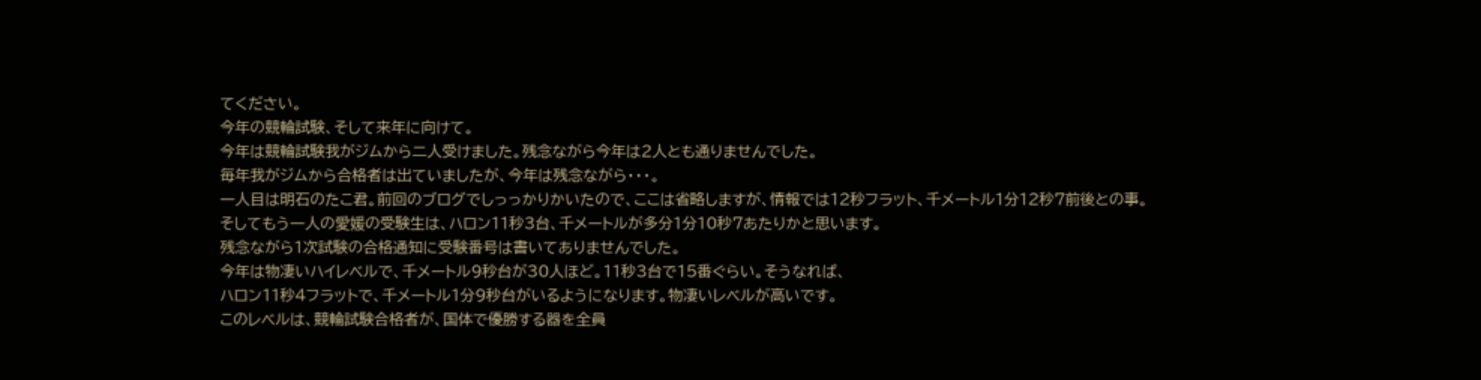てください。
今年の競輪試験、そして来年に向けて。
今年は競輪試験我がジムから二人受けました。残念ながら今年は2人とも通りませんでした。
毎年我がジムから合格者は出ていましたが、今年は残念ながら・・・。
一人目は明石のたこ君。前回のブログでしっっかりかいたので、ここは省略しますが、情報では12秒フラット、千メートル1分12秒7前後との事。
そしてもう一人の愛媛の受験生は、ハロン11秒3台、千メートルが多分1分10秒7あたりかと思います。
残念ながら1次試験の合格通知に受験番号は書いてありませんでした。
今年は物凄いハイレベルで、千メートル9秒台が30人ほど。11秒3台で15番ぐらい。そうなれば、
ハロン11秒4フラットで、千メートル1分9秒台がいるようになります。物凄いレベルが高いです。
このレベルは、競輪試験合格者が、国体で優勝する器を全員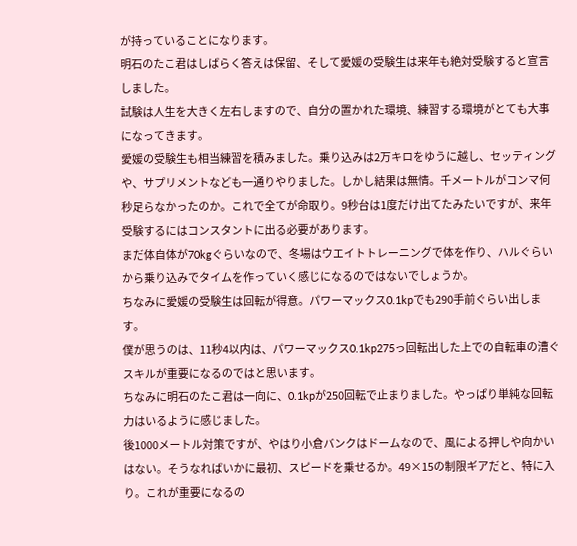が持っていることになります。
明石のたこ君はしばらく答えは保留、そして愛媛の受験生は来年も絶対受験すると宣言しました。
試験は人生を大きく左右しますので、自分の置かれた環境、練習する環境がとても大事になってきます。
愛媛の受験生も相当練習を積みました。乗り込みは2万キロをゆうに越し、セッティングや、サプリメントなども一通りやりました。しかし結果は無情。千メートルがコンマ何秒足らなかったのか。これで全てが命取り。9秒台は1度だけ出てたみたいですが、来年受験するにはコンスタントに出る必要があります。
まだ体自体が70kgぐらいなので、冬場はウエイトトレーニングで体を作り、ハルぐらいから乗り込みでタイムを作っていく感じになるのではないでしょうか。
ちなみに愛媛の受験生は回転が得意。パワーマックス0.1kpでも290手前ぐらい出します。
僕が思うのは、11秒4以内は、パワーマックス0.1kp275っ回転出した上での自転車の漕ぐスキルが重要になるのではと思います。
ちなみに明石のたこ君は一向に、0.1kpが250回転で止まりました。やっぱり単純な回転力はいるように感じました。
後1000メートル対策ですが、やはり小倉バンクはドームなので、風による押しや向かいはない。そうなればいかに最初、スピードを乗せるか。49×15の制限ギアだと、特に入り。これが重要になるの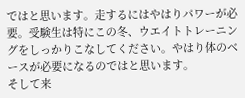ではと思います。走するにはやはりパワーが必要。受験生は特にこの冬、ウエイトトレーニングをしっかりこなしてください。やはり体のベースが必要になるのではと思います。
そして来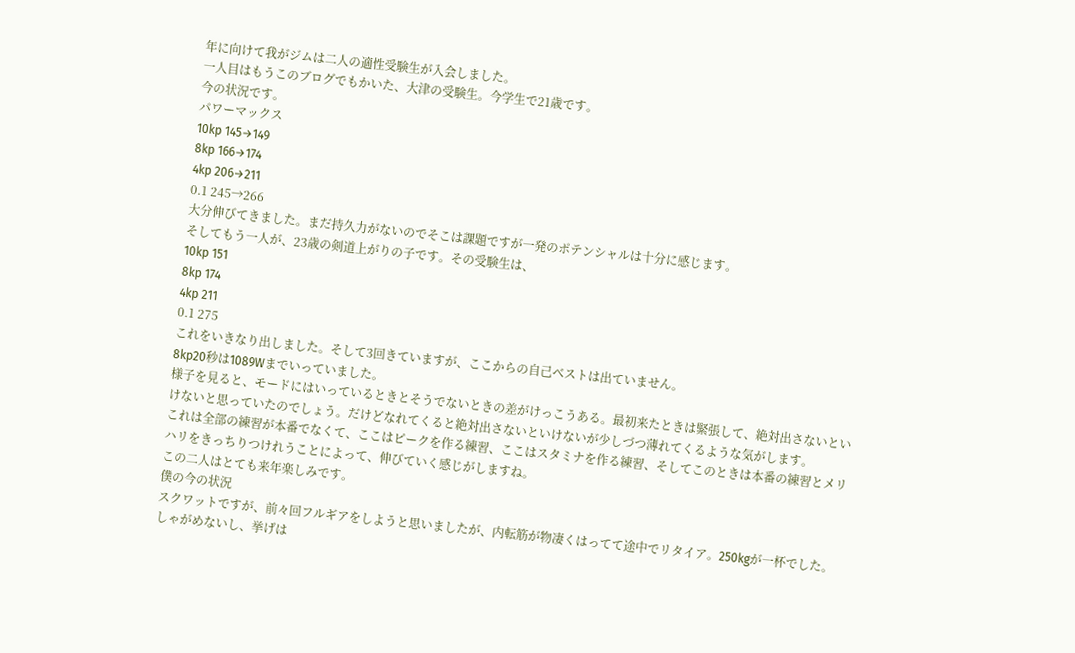年に向けて我がジムは二人の適性受験生が入会しました。
一人目はもうこのブログでもかいた、大津の受験生。今学生で21歳です。
今の状況です。
パワーマックス
10kp 145→149
8kp 166→174
4kp 206→211
0.1 245→266
大分伸びてきました。まだ持久力がないのでそこは課題ですが一発のポテンシャルは十分に感じます。
そしてもう一人が、23歳の剣道上がりの子です。その受験生は、
10kp 151
8kp 174
4kp 211
0.1 275
これをいきなり出しました。そして3回きていますが、ここからの自己ベストは出ていません。
8kp20秒は1089Wまでいっていました。
様子を見ると、モードにはいっているときとそうでないときの差がけっこうある。最初来たときは緊張して、絶対出さないといけないと思っていたのでしょう。だけどなれてくると絶対出さないといけないが少しづつ薄れてくるような気がします。
これは全部の練習が本番でなくて、ここはピークを作る練習、ここはスタミナを作る練習、そしてこのときは本番の練習とメリハリをきっちりつけれうことによって、伸びていく感じがしますね。
この二人はとても来年楽しみです。
僕の今の状況
スクワットですが、前々回フルギアをしようと思いましたが、内転筋が物凄くはってて途中でリタイア。250kgが一杯でした。しゃがめないし、挙げは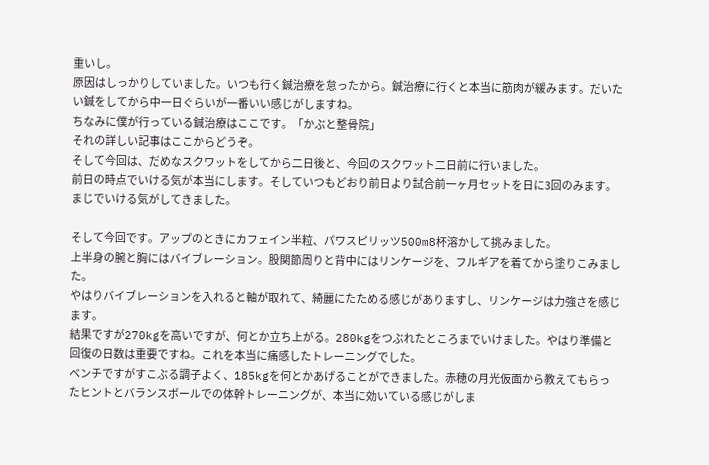重いし。
原因はしっかりしていました。いつも行く鍼治療を怠ったから。鍼治療に行くと本当に筋肉が緩みます。だいたい鍼をしてから中一日ぐらいが一番いい感じがしますね。
ちなみに僕が行っている鍼治療はここです。「かぶと整骨院」
それの詳しい記事はここからどうぞ。
そして今回は、だめなスクワットをしてから二日後と、今回のスクワット二日前に行いました。
前日の時点でいける気が本当にします。そしていつもどおり前日より試合前一ヶ月セットを日に3回のみます。まじでいける気がしてきました。

そして今回です。アップのときにカフェイン半粒、パワスピリッツ500m8杯溶かして挑みました。
上半身の腕と胸にはバイブレーション。股関節周りと背中にはリンケージを、フルギアを着てから塗りこみました。
やはりバイブレーションを入れると軸が取れて、綺麗にたためる感じがありますし、リンケージは力強さを感じます。
結果ですが270kgを高いですが、何とか立ち上がる。280kgをつぶれたところまでいけました。やはり準備と回復の日数は重要ですね。これを本当に痛感したトレーニングでした。
ベンチですがすこぶる調子よく、185kgを何とかあげることができました。赤穂の月光仮面から教えてもらったヒントとバランスボールでの体幹トレーニングが、本当に効いている感じがしま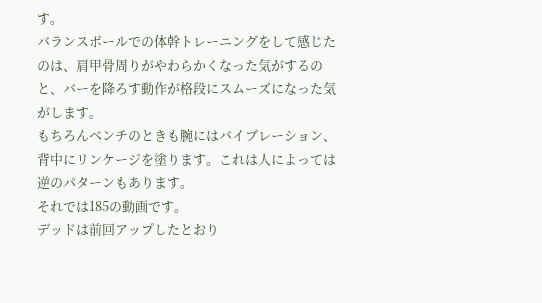す。
バランスボールでの体幹トレーニングをして感じたのは、肩甲骨周りがやわらかくなった気がするのと、バーを降ろす動作が格段にスムーズになった気がします。
もちろんベンチのときも腕にはバイブレーション、背中にリンケージを塗ります。これは人によっては逆のパターンもあります。
それでは185の動画です。
デッドは前回アップしたとおり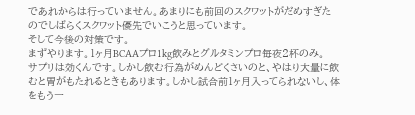であれからは行っていません。あまりにも前回のスクワットがだめすぎたのでしばらくスクワット優先でいこうと思っています。
そして今後の対策です。
まずやります。1ヶ月BCAAプロ1kg飲みとグルタミンプロ毎夜2杯のみ。
サプリは効くんです。しかし飲む行為がめんどくさいのと、やはり大量に飲むと胃がもたれるときもあります。しかし試合前1ヶ月入ってられないし、体をもう一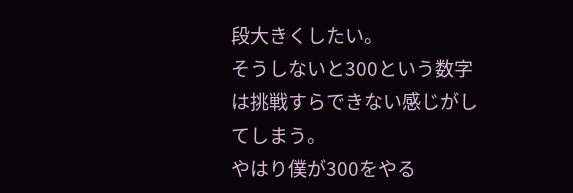段大きくしたい。
そうしないと300という数字は挑戦すらできない感じがしてしまう。
やはり僕が300をやる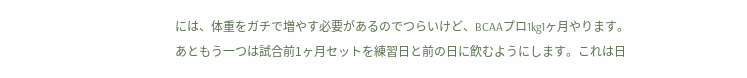には、体重をガチで増やす必要があるのでつらいけど、BCAAプロ1kg1ヶ月やります。
あともう一つは試合前1ヶ月セットを練習日と前の日に飲むようにします。これは日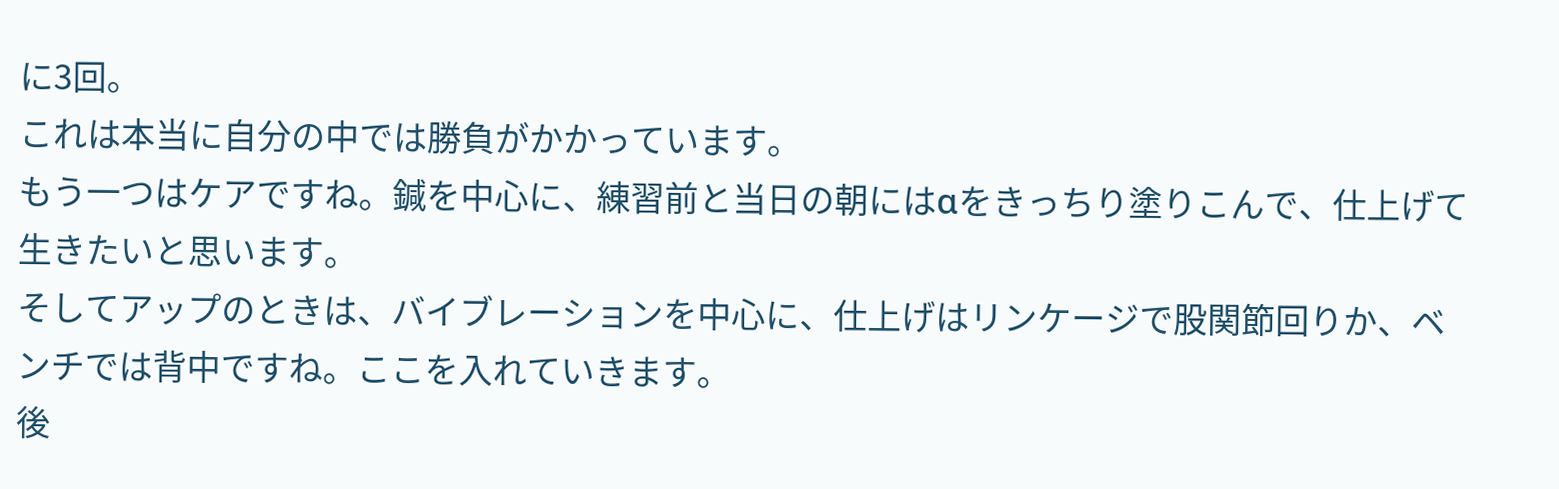に3回。
これは本当に自分の中では勝負がかかっています。
もう一つはケアですね。鍼を中心に、練習前と当日の朝にはαをきっちり塗りこんで、仕上げて生きたいと思います。
そしてアップのときは、バイブレーションを中心に、仕上げはリンケージで股関節回りか、ベンチでは背中ですね。ここを入れていきます。
後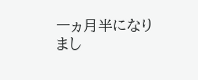一ヵ月半になりまし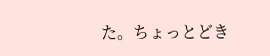た。ちょっとどき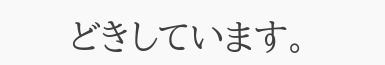どきしています。